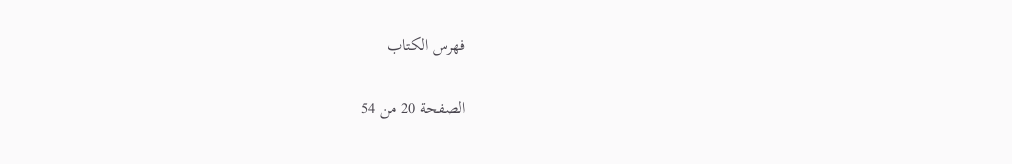فهرس الكتاب

الصفحة 20 من 54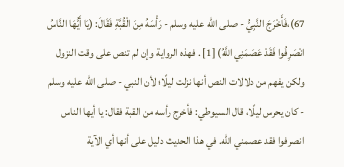67)،فَأَخْرَجَ النَّبِيُّ - صلى الله عليه وسلم - رَأْسَهُ مِنَ الْقُبَّةِ فَقَالَ: (يَا أَيُّهَا النَّاسُ انْصَرِفُوا فَقَدْ عَصَمَنِي اللَّهُ) [1] . فهذه الرواية وإن لم تنص على وقت النزول ولكن يفهم من دلالات النص أنها نزلت ليلًا؛ لأن النبي - صلى الله عليه وسلم - كان يحرس ليلًا، قال السيوطي: فأخرج رأسه من القبة فقال: يا أيها الناس انصرفوا فقد عصمني الله. في هذا الحديث دليل على أنها أي الآية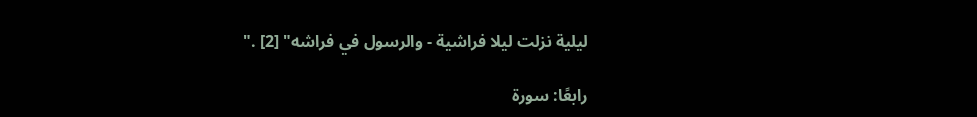ليلية نزلت ليلا فراشية - والرسول في فراشه" [2] ."

رابعًا: سورة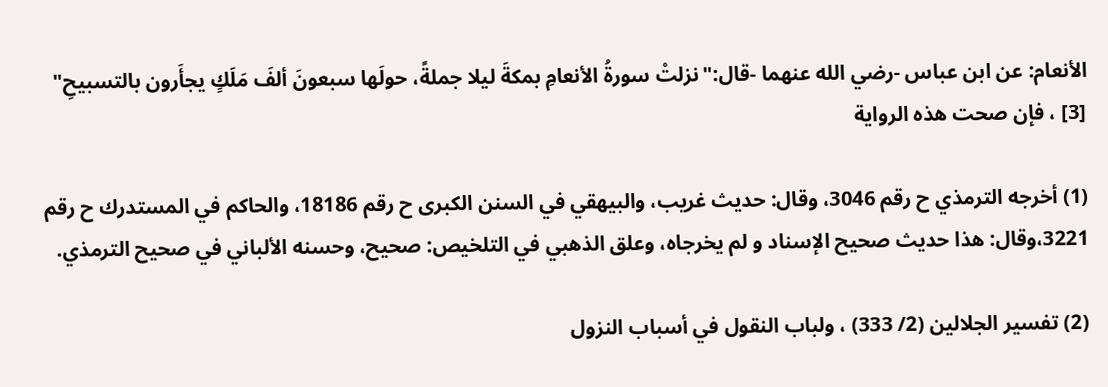الأنعام: عن ابن عباس -رضي الله عنهما -قال:"نزلتْ سورةُ الأنعامِ بمكةَ ليلا جملةً، حولَها سبعونَ ألفَ مَلَكٍ يجأَرون بالتسبيحِ" [3] ، فإن صحت هذه الرواية

(1) أخرجه الترمذي ح رقم 3046، وقال: حديث غريب، والبيهقي في السنن الكبرى ح رقم 18186، والحاكم في المستدرك ح رقم 3221،وقال: هذا حديث صحيح الإسناد و لم يخرجاه، وعلق الذهبي في التلخيص: صحيح، وحسنه الألباني في صحيح الترمذي.

(2) تفسير الجلالين (2/ 333) ، ولباب النقول في أسباب النزول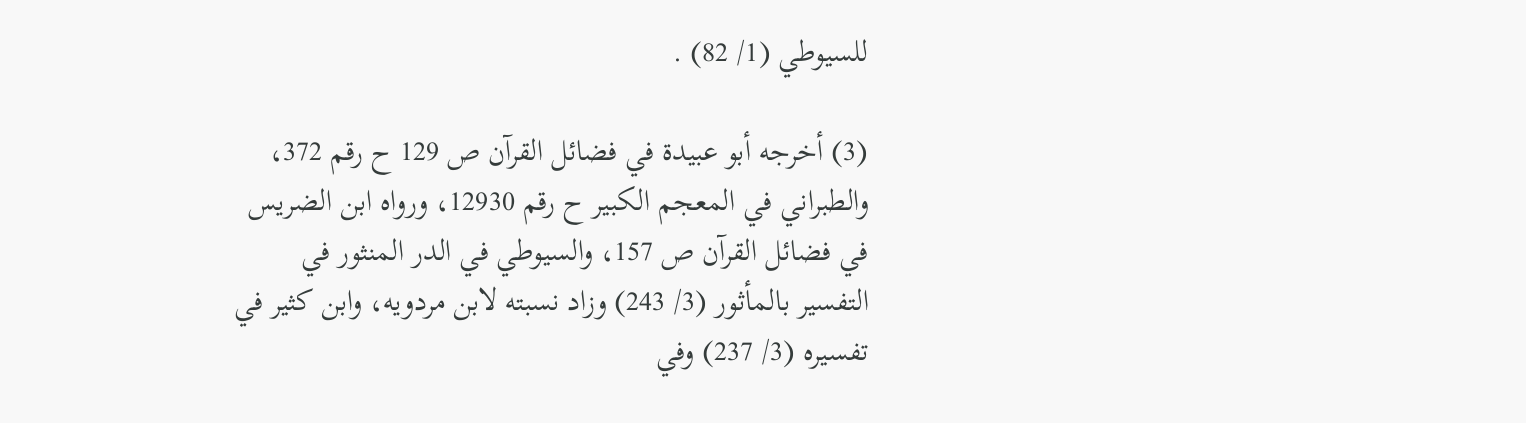للسيوطي (1/ 82) .

(3) أخرجه أبو عبيدة في فضائل القرآن ص 129 ح رقم 372، والطبراني في المعجم الكبير ح رقم 12930، ورواه ابن الضريس في فضائل القرآن ص 157، والسيوطي في الدر المنثور في التفسير بالمأثور (3/ 243) وزاد نسبته لابن مردويه، وابن كثير في تفسيره (3/ 237) وفي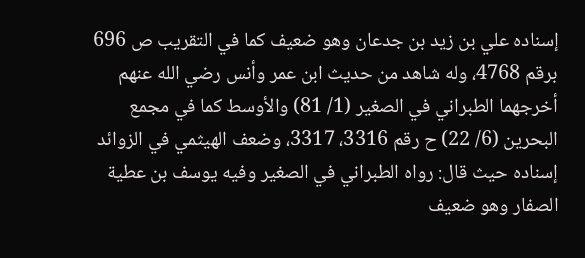إسناده علي بن زيد بن جدعان وهو ضعيف كما في التقريب ص 696 برقم 4768، وله شاهد من حديث ابن عمر وأنس رضي الله عنهم أخرجهما الطبراني في الصغير (1/ 81) والأوسط كما في مجمع البحرين (6/ 22) ح رقم 3316، 3317، وضعف الهيثمي في الزوائد إسناده حيث قال: رواه الطبراني في الصغير وفيه يوسف بن عطية الصفار وهو ضعيف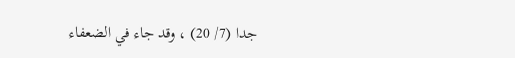جدا (7/ 20) ، وقد جاء في الضعفاء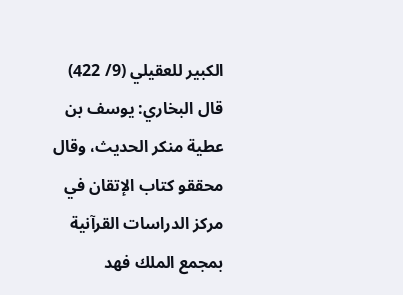الكبير للعقيلي (9/ 422) قال البخاري: يوسف بن عطية منكر الحديث، وقال محققو كتاب الإتقان في مركز الدراسات القرآنية بمجمع الملك فهد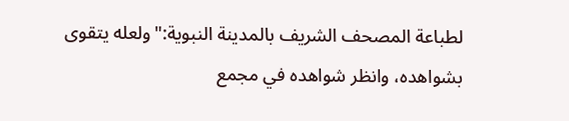لطباعة المصحف الشريف بالمدينة النبوية:"ولعله يتقوى بشواهده، وانظر شواهده في مجمع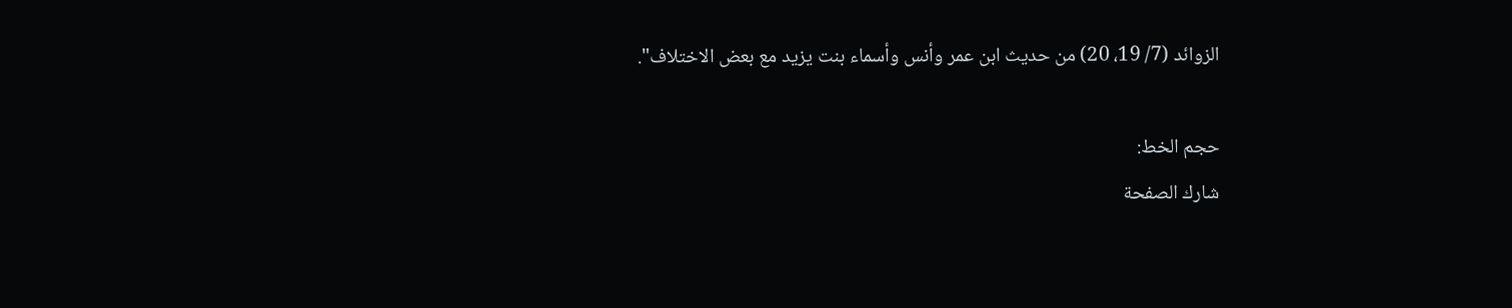الزوائد (7/ 19، 20) من حديث ابن عمر وأنس وأسماء بنت يزيد مع بعض الاختلاف".

حجم الخط:
شارك الصفحة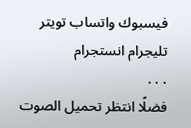فيسبوك واتساب تويتر تليجرام انستجرام
. . .
فضلًا انتظر تحميل الصوت